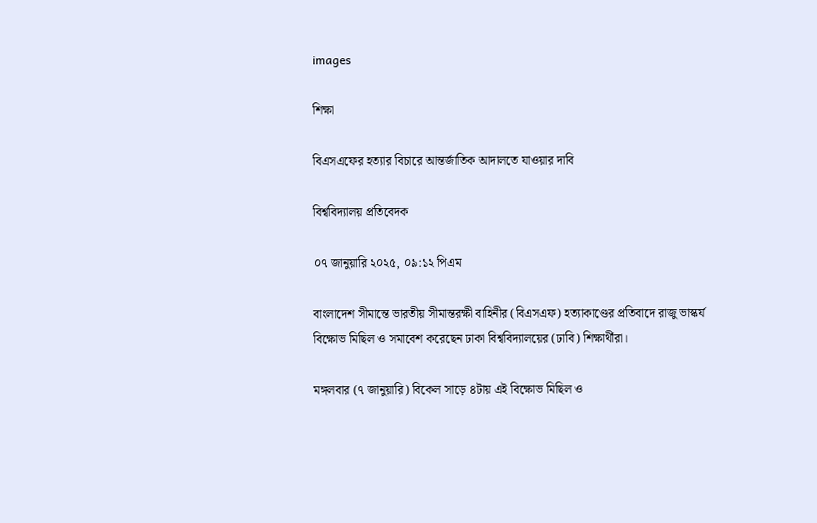images

শিক্ষা

বিএসএফের হত্যার বিচারে আন্তর্জাতিক আদালতে যাওয়ার দাবি

বিশ্ববিদ্যালয় প্রতিবেদক

০৭ জানুয়ারি ২০২৫, ০৯:১২ পিএম

বাংলাদেশ সীমান্তে ভারতীয় সীমান্তরক্ষী বাহিনীর (বিএসএফ) হত্যাকাণ্ডের প্রতিবাদে রাজু ভাস্কর্য বিক্ষোভ মিছিল ও সমাবেশ করেছেন ঢাকা বিশ্ববিদ্যালয়ের (ঢাবি) শিক্ষার্থীরা।

মঙ্গলবার (৭ জানুয়ারি) বিকেল সাড়ে ৪টায় এই বিক্ষোভ মিছিল ও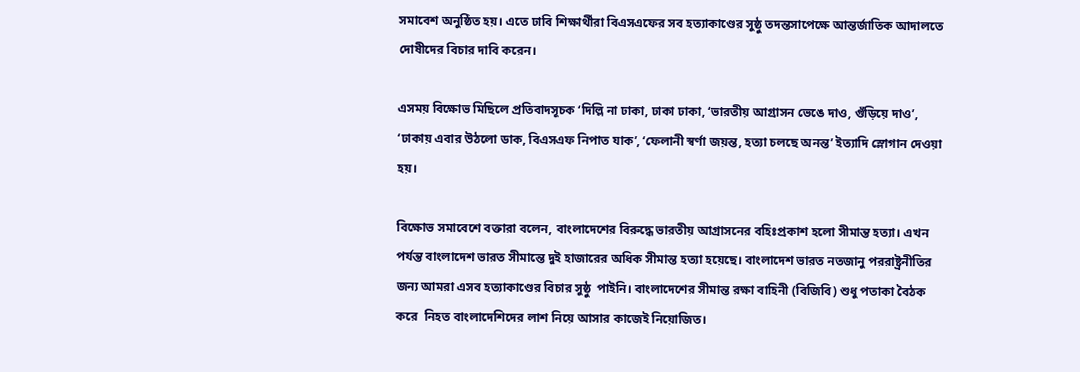সমাবেশ অনুষ্ঠিত হয়। এতে ঢাবি শিক্ষার্থীরা বিএসএফের সব হত্যাকাণ্ডের সুষ্ঠু তদন্তসাপেক্ষে আন্তর্জাতিক আদালতে দোষীদের বিচার দাবি করেন।

এসময় বিক্ষোভ মিছিলে প্রতিবাদসূচক ‘দিল্লি না ঢাকা, ঢাকা ঢাকা, ‘ভারতীয় আগ্রাসন ভেঙে দাও, গুঁড়িয়ে দাও’, ‘ঢাকায় এবার উঠলো ডাক, বিএসএফ নিপাত যাক’, ‘ফেলানী স্বর্ণা জয়ন্ত, হত্যা চলছে অনন্ত’ ইত্যাদি স্লোগান দেওয়া হয়।

বিক্ষোভ সমাবেশে বক্তারা বলেন, বাংলাদেশের বিরুদ্ধে ভারতীয় আগ্রাসনের বহিঃপ্রকাশ হলো সীমান্ত হত্যা। এখন পর্যন্ত বাংলাদেশ ভারত সীমান্তে দুই হাজারের অধিক সীমান্ত হত্যা হয়েছে। বাংলাদেশ ভারত নতজানু পররাষ্ট্রনীতির জন্য আমরা এসব হত্যাকাণ্ডের বিচার সুষ্ঠু  পাইনি। বাংলাদেশের সীমান্ত রক্ষা বাহিনী (বিজিবি) শুধু পতাকা বৈঠক করে  নিহত বাংলাদেশিদের লাশ নিয়ে আসার কাজেই নিয়োজিত।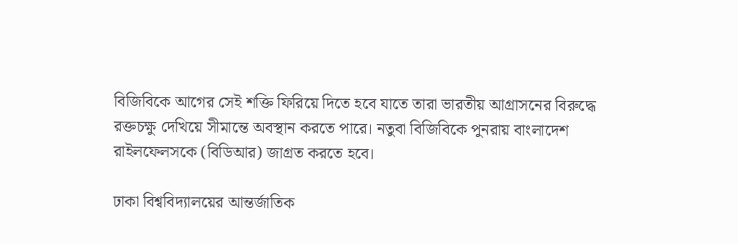বিজিবিকে আগের সেই শক্তি ফিরিয়ে দিতে হবে যাতে তারা ভারতীয় আগ্রাসনের বিরুদ্ধে রক্তচক্ষু দেখিয়ে সীমান্তে অবস্থান করতে পারে। নতুবা বিজিবিকে পুনরায় বাংলাদেশ রাইলফেলসকে (বিডিআর) জাগ্রত করতে হবে।

ঢাকা বিশ্ববিদ্যালয়ের আন্তর্জাতিক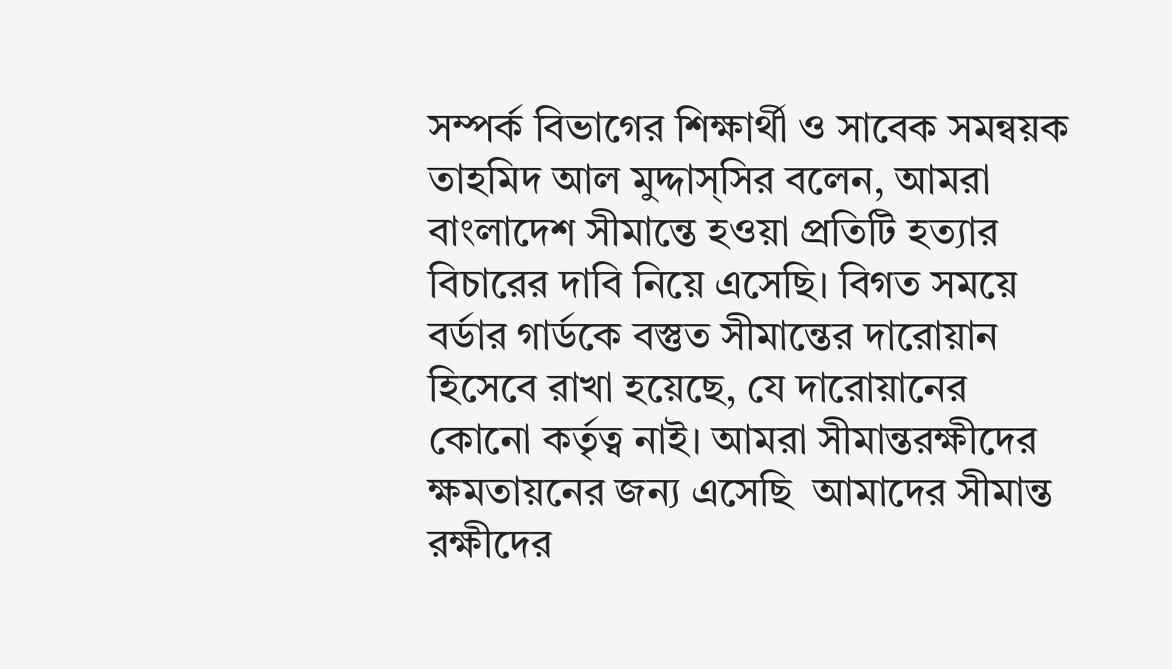সম্পর্ক বিভাগের শিক্ষার্থী ও সাবেক সমন্বয়ক তাহমিদ আল মুদ্দাস্সির বলেন, আমরা বাংলাদেশ সীমান্তে হওয়া প্রতিটি হত্যার বিচারের দাবি নিয়ে এসেছি। বিগত সময়ে বর্ডার গার্ডকে বস্তুত সীমান্তের দারোয়ান হিসেবে রাখা হয়েছে, যে দারোয়ানের কোনো কর্তৃত্ব নাই। আমরা সীমান্তরক্ষীদের ক্ষমতায়নের জন্য এসেছি  আমাদের সীমান্ত রক্ষীদের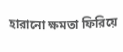হারানো ক্ষমতা ফিরিয়ে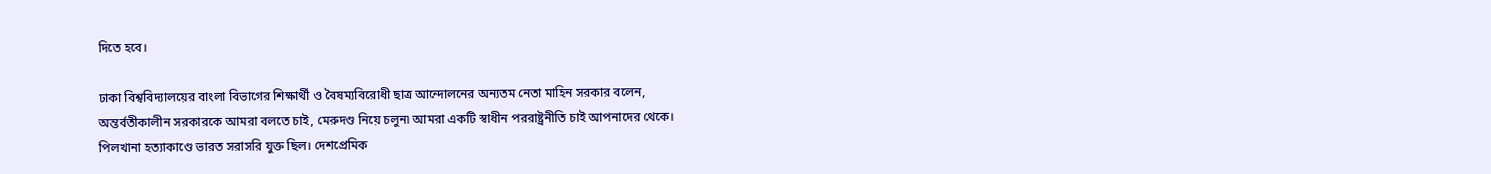দিতে হবে।

ঢাকা বিশ্ববিদ্যালয়ের বাংলা বিভাগের শিক্ষার্থী ও বৈষম্যবিরোধী ছাত্র আন্দোলনের অন্যতম নেতা মাহিন সরকার বলেন, অন্তর্বতীকালীন সরকারকে আমরা বলতে চাই, মেরুদণ্ড নিয়ে চলুন৷ আমরা একটি স্বাধীন পররাষ্ট্রনীতি চাই আপনাদের থেকে। পিলখানা হত্যাকাণ্ডে ভারত সরাসরি যুক্ত ছিল। দেশপ্রেমিক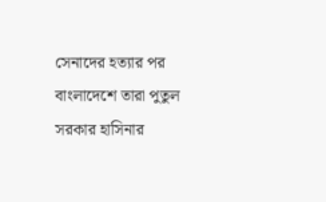সেনাদের হত্যার পর বাংলাদেশে তারা পুতুল সরকার হাসিনার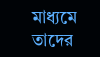মাধ্যমে তাদের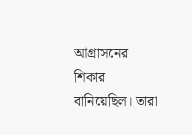আগ্রাসনের শিকার বানিয়েছিল। তারা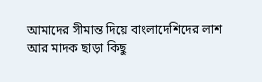আমাদের সীমান্ত দিয়ে বাংলাদেশিদের লাশ আর মাদক ছাড়া কিছু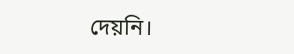দেয়নি।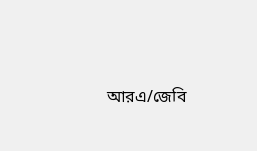আরএ/জেবি